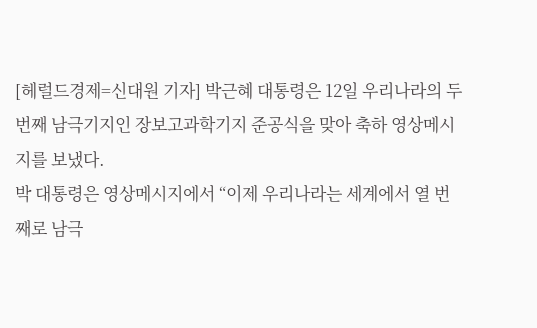[헤럴드경제=신대원 기자] 박근혜 대통령은 12일 우리나라의 두 번째 남극기지인 장보고과학기지 준공식을 맞아 축하 영상메시지를 보냈다.
박 대통령은 영상메시지에서 “이제 우리나라는 세계에서 열 번째로 남극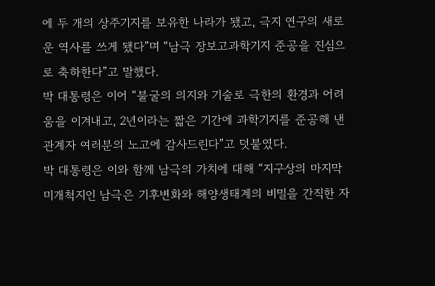에 두 개의 상주기지를 보유한 나라가 됐고, 극지 연구의 새로운 역사를 쓰게 됐다”며 “남극 장보고과학기지 준공을 진심으로 축하한다”고 말했다.
박 대통령은 이어 “불굴의 의지와 기술로 극한의 환경과 어려움을 이겨내고, 2년이라는 짧은 기간에 과학기지를 준공해 낸 관계자 여러분의 노고에 감사드린다”고 덧붙였다.
박 대통령은 이와 함께 남극의 가치에 대해 “지구상의 마지막 미개척지인 남극은 기후변화와 해양생태계의 비밀을 간직한 자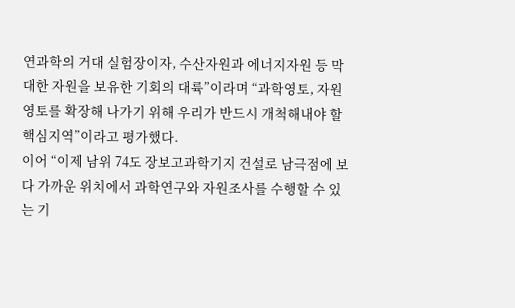연과학의 거대 실험장이자, 수산자원과 에너지자원 등 막대한 자원을 보유한 기회의 대륙”이라며 “과학영토, 자원영토를 확장해 나가기 위해 우리가 반드시 개척해내야 할 핵심지역”이라고 평가했다.
이어 “이제 남위 74도 장보고과학기지 건설로 남극점에 보다 가까운 위치에서 과학연구와 자원조사를 수행할 수 있는 기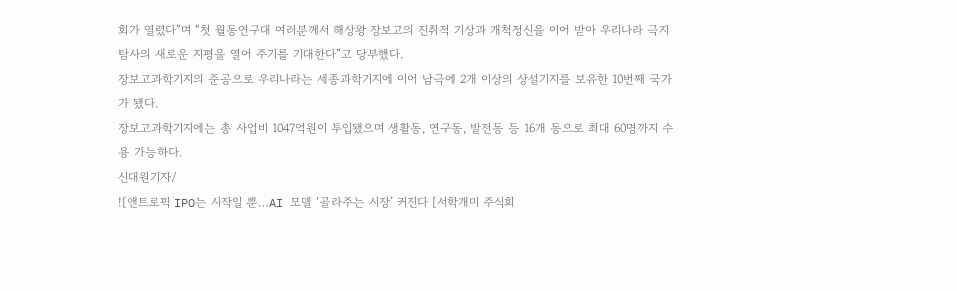회가 열렸다”며 “첫 월동연구대 여러분께서 해상왕 장보고의 진취적 기상과 개척정신을 이어 받아 우리나라 극지 탐사의 새로운 지평을 열어 주기를 기대한다”고 당부했다.
장보고과학기지의 준공으로 우리나라는 세종과학기지에 이어 남극에 2개 이상의 상설기지를 보유한 10번째 국가가 됐다.
장보고과학기지에는 총 사업비 1047억원이 투입됐으며 생활동, 연구동, 발전동 등 16개 동으로 최대 60명까지 수용 가능하다.
신대원기자/
![앤트로픽 IPO는 시작일 뿐…AI 모델 ‘골라주는 시장’ 커진다 [서학개미 주식회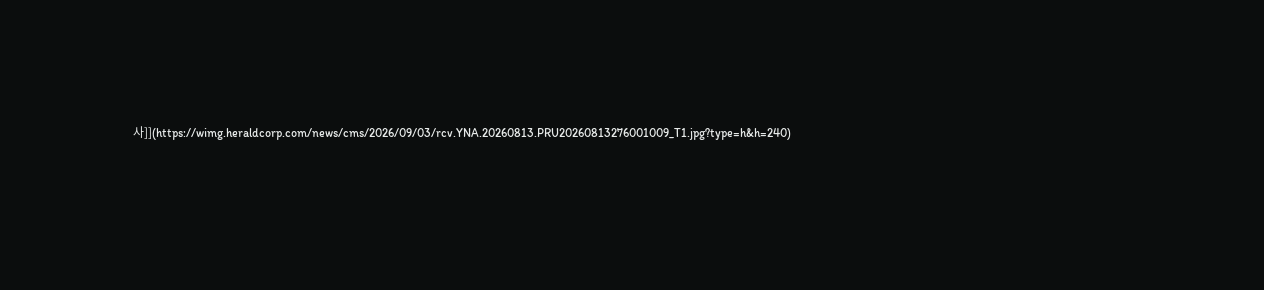사]](https://wimg.heraldcorp.com/news/cms/2026/09/03/rcv.YNA.20260813.PRU20260813276001009_T1.jpg?type=h&h=240)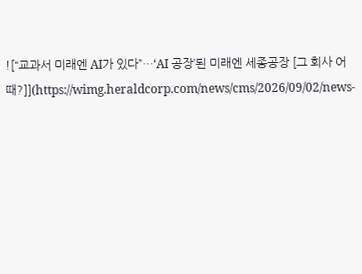![“교과서 미래엔 AI가 있다”…‘AI 공장’된 미래엔 세종공장 [그 회사 어때?]](https://wimg.heraldcorp.com/news/cms/2026/09/02/news-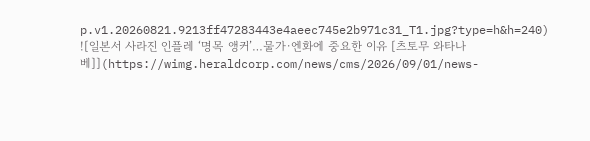p.v1.20260821.9213ff47283443e4aeec745e2b971c31_T1.jpg?type=h&h=240)
![일본서 사라진 인플레 ‘명목 앵커’…물가·엔화에 중요한 이유 [츠토무 와타나베]](https://wimg.heraldcorp.com/news/cms/2026/09/01/news-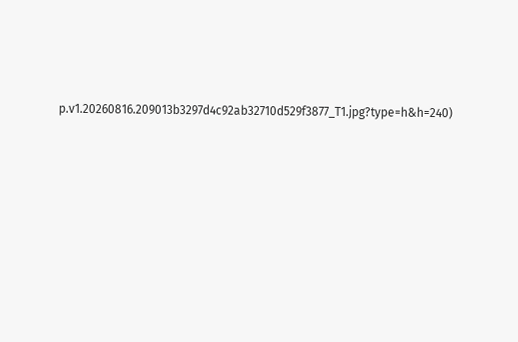p.v1.20260816.209013b3297d4c92ab32710d529f3877_T1.jpg?type=h&h=240)